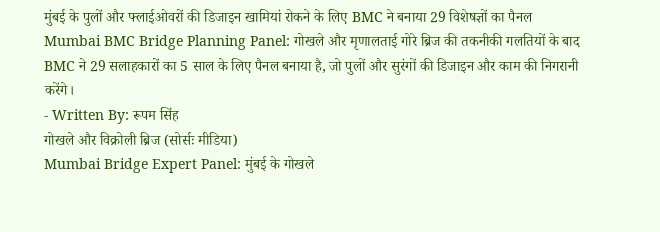मुंबई के पुलों और फ्लाईओवरों की डिजाइन खामियां रोकने के लिए BMC ने बनाया 29 विशेषज्ञों का पैनल
Mumbai BMC Bridge Planning Panel: गोखले और मृणालताई गोरे ब्रिज की तकनीकी गलतियों के बाद BMC ने 29 सलाहकारों का 5 साल के लिए पैनल बनाया है, जो पुलों और सुरंगों की डिजाइन और काम की निगरानी करेंगे।
- Written By: रूपम सिंह
गोखले और विक्रोली ब्रिज (सोर्सः मीडिया)
Mumbai Bridge Expert Panel: मुंबई के गोखले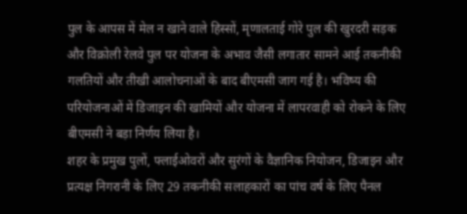पुल के आपस में मेल न खाने वाले हिस्सों, मृणालताई गोरे पुल की खुरदरी सड़क और विक्रोली रेलवे पुल पर योजना के अभाव जैसी लगातार सामने आई तकनीकी गलतियों और तीखी आलोचनाओं के बाद बीएमसी जाग गई है। भविष्य की परियोजनाओं में डिजाइन की खामियों और योजना में लापरवाही को रोकने के लिए बीएमसी ने बड़ा निर्णय लिया है।
शहर के प्रमुख पुलों, फ्लाईओवरों और सुरंगों के वैज्ञानिक नियोजन, डिजाइन और प्रत्यक्ष निगरानी के लिए 29 तकनीकी सलाहकारों का पांच वर्ष के लिए पैनल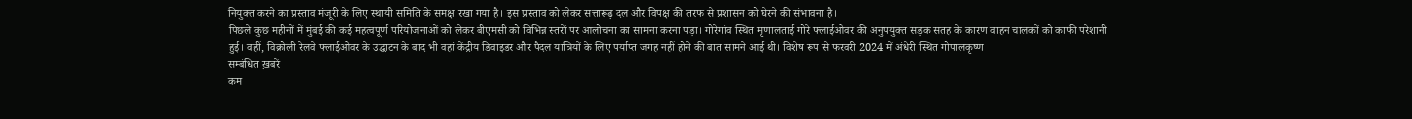नियुक्त करने का प्रस्ताव मंजूरी के लिए स्थायी समिति के समक्ष रखा गया है। इस प्रस्ताव को लेकर सत्तारूढ़ दल और विपक्ष की तरफ से प्रशासन को घेरने की संभावना है।
पिछले कुछ महीनों में मुंबई की कई महत्वपूर्ण परियोजनाओं को लेकर बीएमसी को विभिन्न स्तरों पर आलोचना का सामना करना पड़ा। गोरेगांव स्थित मृणालताई गोरे फ्लाईओवर की अनुपयुक्त सड़क सतह के कारण वाहन चालकों को काफी परेशानी हुई। वहीं, विक्रोली रेलवे फ्लाईओवर के उद्घाटन के बाद भी वहां केंद्रीय डिवाइडर और पैदल यात्रियों के लिए पर्याप्त जगह नहीं होने की बात सामने आई थी। विशेष रूप से फरवरी 2024 में अंधेरी स्थित गोपालकृष्ण
सम्बंधित ख़बरें
कम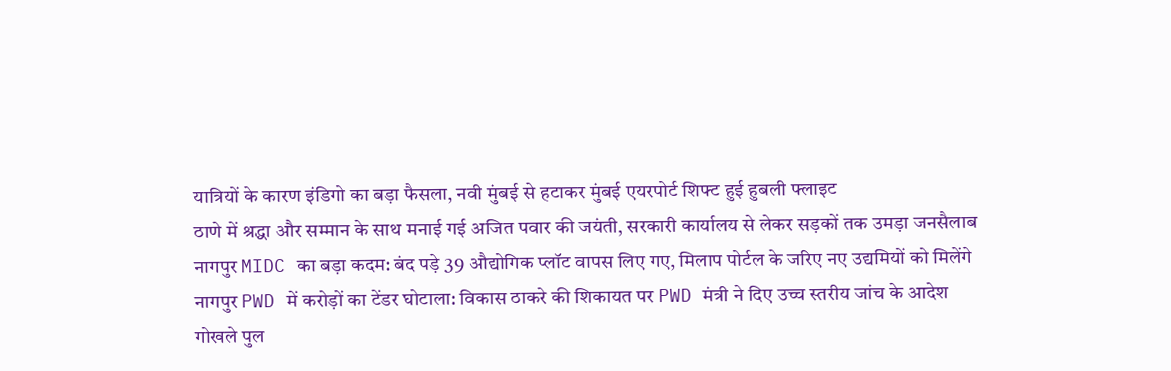यात्रियों के कारण इंडिगो का बड़ा फैसला, नवी मुंबई से हटाकर मुंबई एयरपोर्ट शिफ्ट हुई हुबली फ्लाइट
ठाणे में श्रद्धा और सम्मान के साथ मनाई गई अजित पवार की जयंती, सरकारी कार्यालय से लेकर सड़कों तक उमड़ा जनसैलाब
नागपुर MIDC का बड़ा कदम: बंद पड़े 39 औद्योगिक प्लॉट वापस लिए गए, मिलाप पोर्टल के जरिए नए उद्यमियों को मिलेंगे
नागपुर PWD में करोड़ों का टेंडर घोटाला: विकास ठाकरे की शिकायत पर PWD मंत्री ने दिए उच्च स्तरीय जांच के आदेश
गोखले पुल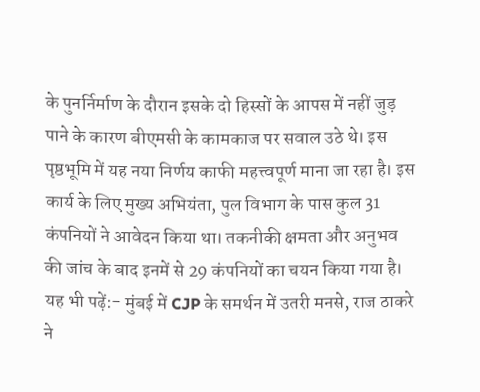के पुनर्निर्माण के दौरान इसके दो हिस्सों के आपस में नहीं जुड़ पाने के कारण बीएमसी के कामकाज पर सवाल उठे थे। इस पृष्ठभूमि में यह नया निर्णय काफी महत्त्वपूर्ण माना जा रहा है। इस कार्य के लिए मुख्य अभियंता, पुल विभाग के पास कुल 31 कंपनियों ने आवेदन किया था। तकनीकी क्षमता और अनुभव की जांच के बाद इनमें से 29 कंपनियों का चयन किया गया है।
यह भी पढ़ें:- मुंबई में CJP के समर्थन में उतरी मनसे, राज ठाकरे ने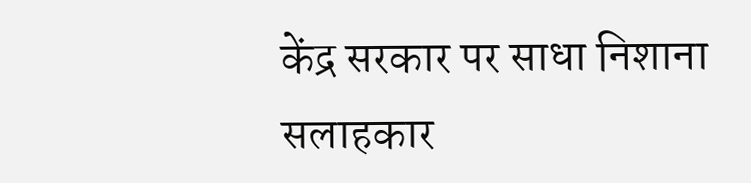केंद्र सरकार पर साधा निशाना
सलाहकार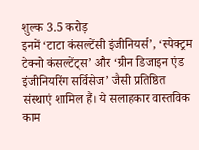शुल्क 3.5 करोड़
इनमें ‘टाटा कंसल्टेंसी इंजीनियर्स’, ‘स्पेक्ट्रम टेक्नो कंसल्टेंट्स’ और ‘ग्रीन डिजाइन एंड इंजीनियरिंग सर्विसेज’ जैसी प्रतिष्ठित संस्थाएं शामिल हैं। ये सलाहकार वास्तविक काम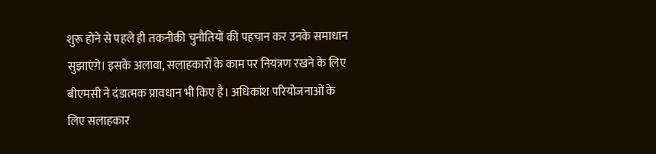शुरू होने से पहले ही तकनीकी चुनौतियों की पहचान कर उनके समाधान सुझाएंगे। इसके अलावा, सलाहकारों के काम पर नियंत्रण रखने के लिए बीएमसी ने दंडात्मक प्रावधान भी किए है। अधिकांश परियोजनाओं के लिए सलाहकार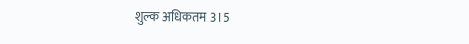शुल्क अधिकतम 3।5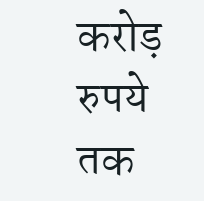करोड़ रुपये तक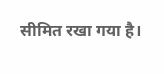सीमित रखा गया है।